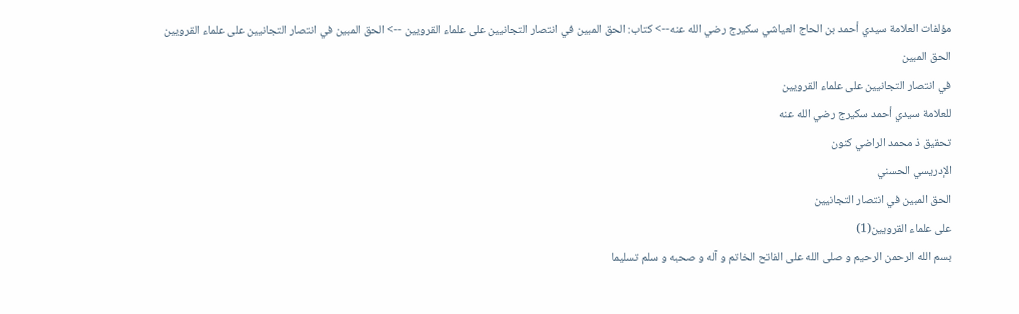مؤلفات العلامة سيدي أحمد بن الحاج العياشي سكيرج رضي الله عنه--> كتاب: الحق المبين في انتصار التجانيين على علماء القرويين --> الحق المبين في انتصار التجانيين على علماء القرويين
الحق المبين
في انتصار التجانيين على علماء القرويين
للعلامة سيدي أحمد سكيرج رضي الله عنه
تحقيق ذ محمد الراضي كنون
الإدريسي الحسني
الحق المبين في انتصار التجانيين
على علماء القرويين(1)
بسم الله الرحمن الرحيم و صلى الله على الفاتح الخاتم و آله و صحبه و سلم تسليما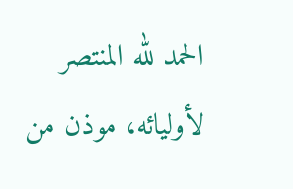الحمد لله المنتصر لأوليائه، موذن من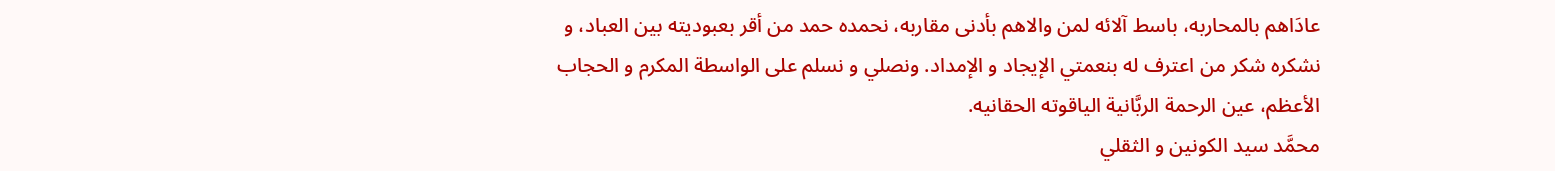عادَاهم بالمحاربه، باسط آلائه لمن والاهم بأدنى مقاربه، نحمده حمد من أقر بعبوديته بين العباد، و نشكره شكر من اعترف له بنعمتي الإيجاد و الإمداد. ونصلي و نسلم على الواسطة المكرم و الحجاب الأعظم، عين الرحمة الربَّانية الياقوته الحقانيه.
محمَّد سيد الكونين و الثقلي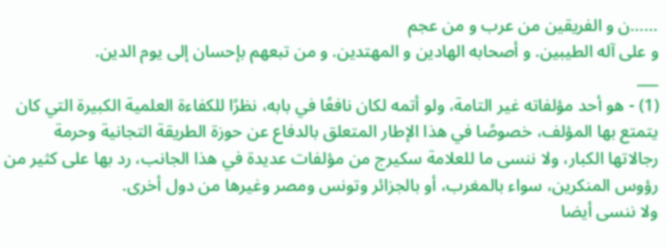……ن و الفريقين من عرب و من عجم
و على آله الطيبين. و أصحابه الهادين و المهتدين. و من تبعهم بإحسان إلى يوم الدين.
___
(1) - هو أحد مؤلفاته غير التامة، ولو أتمه لكان نافعًا في بابه، نظرًا للكفاءة العلمية الكبيرة التي كان يتمتع بها المؤلف، خصوصًا في هذا الإطار المتعلق بالدفاع عن حوزة الطريقة التجانية وحرمة رجالاتها الكبار، ولا ننسى ما للعلامة سكيرج من مؤلفات عديدة في هذا الجانب، رد بها على كثير من رؤوس المنكرين، سواء بالمغرب، أو بالجزائر وتونس ومصر وغيرها من دول أخرى.
ولا ننسى أيضا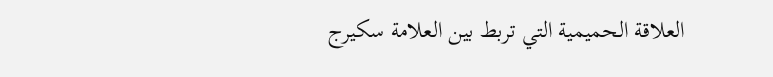العلاقة الحميمية التي تربط بين العلامة سكيرج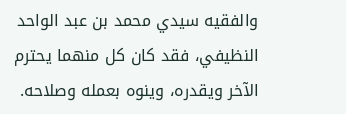والفقيه سيدي محمد بن عبد الواحد النظيفي، فقد كان كل منهما يحترم الآخر ويقدره، وينوه بعمله وصلاحه.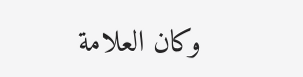وكان العلامة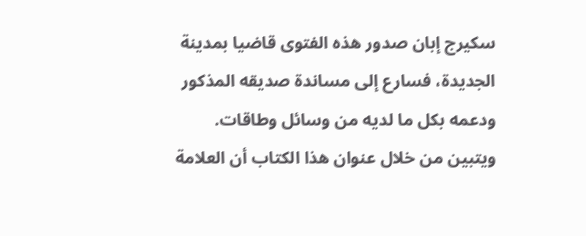سكيرج إبان صدور هذه الفتوى قاضيا بمدينة الجديدة، فسارع إلى مساندة صديقه المذكور ودعمه بكل ما لديه من وسائل وطاقات.
ويتبين من خلال عنوان هذا الكتاب أن العلامة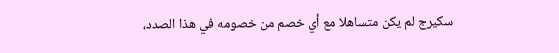سكيرج لم يكن متساهلا مع أي خصم من خصومه في هذا الصدد،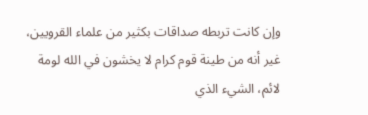وإن كانت تربطه صداقات بكثير من علماء القرويين، غير أنه من طينة قوم كرام لا يخشون في الله لومة لائم، الشيء الذي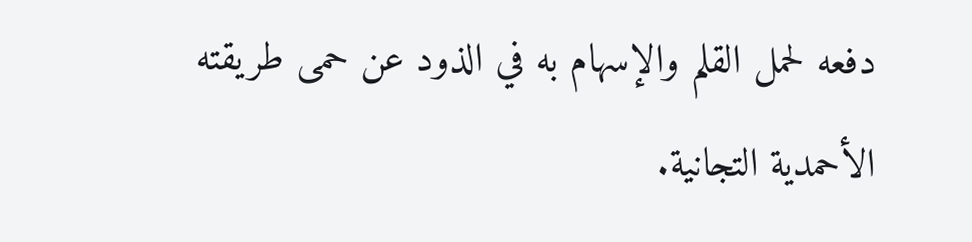دفعه لحمل القلم والإسهام به في الذود عن حمى طريقته الأحمدية التجانية.